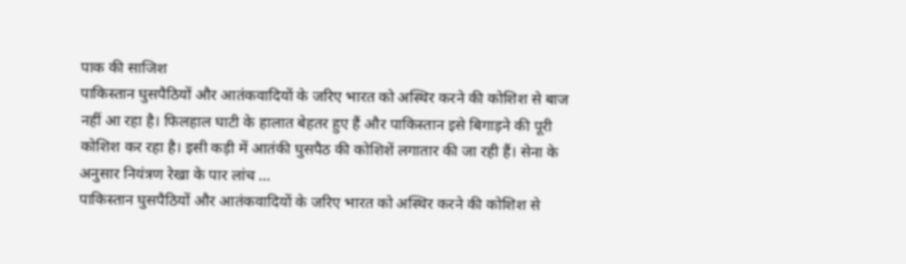पाक की साजिश
पाकिस्तान घुसपैठियों और आतंकवादियों के जरिए भारत को अस्थिर करने की कोशिश से बाज नहीं आ रहा है। फिलहाल घाटी के हालात बेहतर हुए हैं और पाकिस्तान इसे बिगाड़ने की पूरी कोशिश कर रहा है। इसी कड़ी में आतंकी घुसपैठ की कोशिशें लगातार की जा रही हैं। सेना के अनुसार नियंत्रण रेखा के पार लांच …
पाकिस्तान घुसपैठियों और आतंकवादियों के जरिए भारत को अस्थिर करने की कोशिश से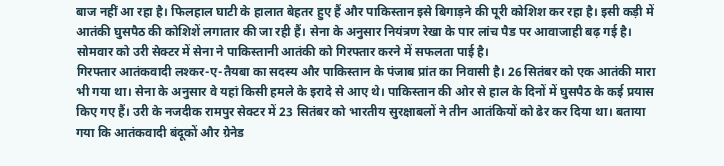बाज नहीं आ रहा है। फिलहाल घाटी के हालात बेहतर हुए हैं और पाकिस्तान इसे बिगाड़ने की पूरी कोशिश कर रहा है। इसी कड़ी में आतंकी घुसपैठ की कोशिशें लगातार की जा रही हैं। सेना के अनुसार नियंत्रण रेखा के पार लांच पैड पर आवाजाही बढ़ गई है। सोमवार को उरी सेक्टर में सेना ने पाकिस्तानी आतंकी को गिरफ्तार करने में सफलता पाई है।
गिरफ्तार आतंकवादी लश्कर-ए-तैयबा का सदस्य और पाकिस्तान के पंजाब प्रांत का निवासी है। 26 सितंबर को एक आतंकी मारा भी गया था। सेना के अनुसार वे यहां किसी हमले के इरादे से आए थे। पाकिस्तान की ओर से हाल के दिनों में घुसपैठ के कई प्रयास किए गए हैं। उरी के नजदीक रामपुर सेक्टर में 23 सितंबर को भारतीय सुरक्षाबलों ने तीन आतंकियों को ढेर कर दिया था। बताया गया कि आतंकवादी बंदूकों और ग्रेनेड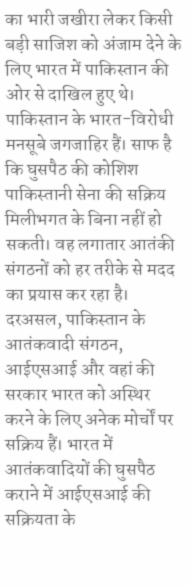का भारी जखीरा लेकर किसी बड़ी साजिश को अंजाम देने के लिए भारत में पाकिस्तान की ओर से दाखिल हुए थे।
पाकिस्तान के भारत-विरोधी मनसूबे जगजाहिर हैं। साफ है कि घुसपैठ की कोशिश पाकिस्तानी सेना की सक्रिय मिलीभगत के बिना नहीं हो सकती। वह लगातार आतंकी संगठनों को हर तरीके से मदद का प्रयास कर रहा है। दरअसल, पाकिस्तान के आतंकवादी संगठन, आईएसआई और वहां की सरकार भारत को अस्थिर करने के लिए अनेक मोर्चों पर सक्रिय हैं। भारत में आतंकवादियों की घुसपैठ कराने में आईएसआई की सक्रियता के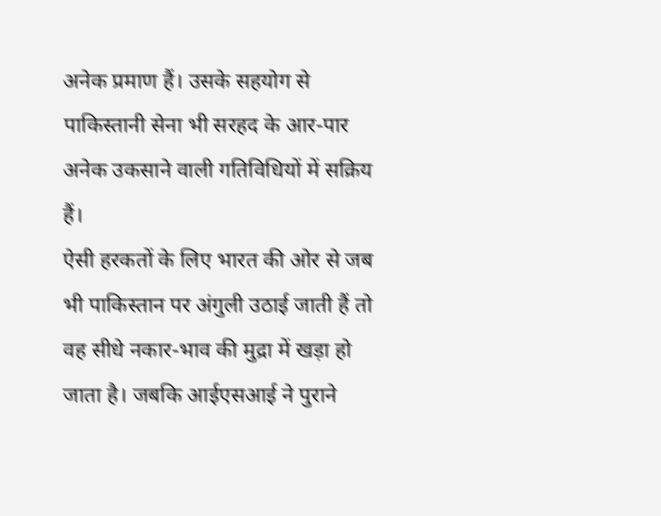अनेक प्रमाण हैं। उसके सहयोग से पाकिस्तानी सेना भी सरहद के आर-पार अनेक उकसाने वाली गतिविधियों में सक्रिय हैं।
ऐसी हरकतों के लिए भारत की ओर से जब भी पाकिस्तान पर अंगुली उठाई जाती हैं तो वह सीधे नकार-भाव की मुद्रा में खड़ा हो जाता है। जबकि आईएसआई ने पुराने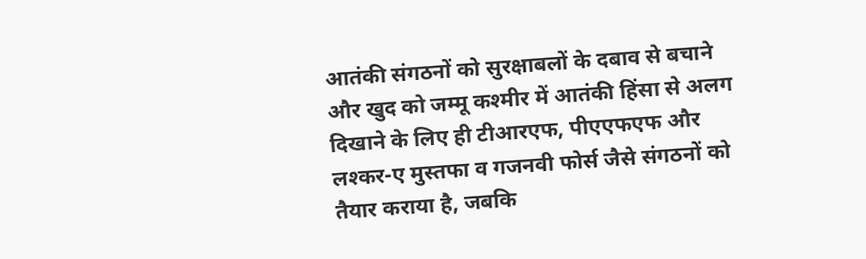आतंकी संगठनों को सुरक्षाबलों के दबाव से बचाने और खुद को जम्मू कश्मीर में आतंकी हिंसा से अलग दिखाने के लिए ही टीआरएफ, पीएएफएफ और लश्कर-ए मुस्तफा व गजनवी फोर्स जैसे संगठनों को तैयार कराया है, जबकि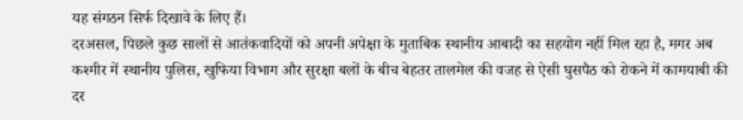यह संगठन सिर्फ दिखावे के लिए हैं।
दरअसल, पिछले कुछ सालों से आतंकवादियों को अपनी अपेक्षा के मुताबिक स्थानीय आबादी का सहयोग नहीं मिल रहा है, मगर अब कश्मीर में स्थानीय पुलिस, खुफिया विभाग और सुरक्षा बलों के बीच बेहतर तालमेल की वजह से ऐसी घुसपैठ को रोकने में कामयाबी की दर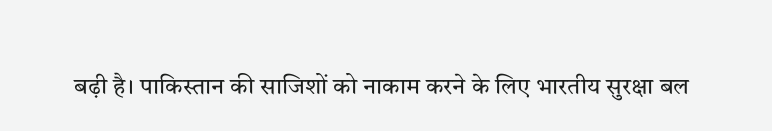बढ़ी है। पाकिस्तान की साजिशों को नाकाम करने के लिए भारतीय सुरक्षा बल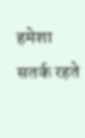हमेशा सतर्क रहते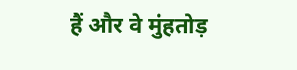हैं और वे मुंहतोड़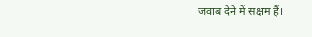जवाब देने में सक्षम हैं।